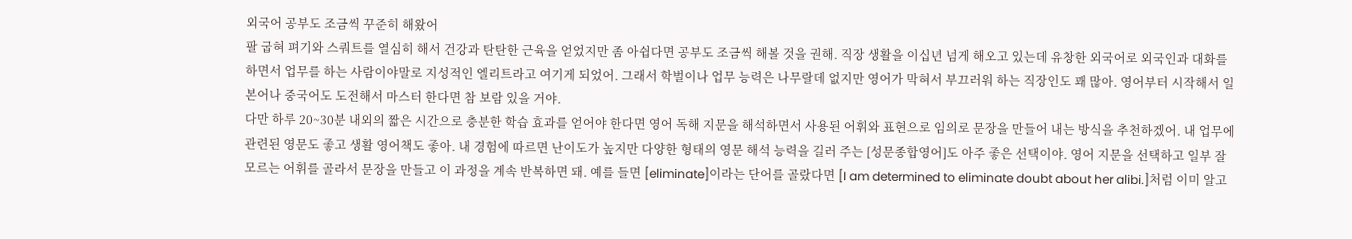외국어 공부도 조금씩 꾸준히 해왔어
팔 굽혀 펴기와 스쿼트를 열심히 해서 건강과 탄탄한 근육을 얻었지만 좀 아쉽다면 공부도 조금씩 해볼 것을 권해. 직장 생활을 이십년 넘게 해오고 있는데 유창한 외국어로 외국인과 대화를 하면서 업무를 하는 사람이야말로 지성적인 엘리트라고 여기게 되었어. 그래서 학벌이나 업무 능력은 나무랄데 없지만 영어가 막혀서 부끄러워 하는 직장인도 꽤 많아. 영어부터 시작해서 일본어나 중국어도 도전해서 마스터 한다면 참 보람 있을 거야.
다만 하루 20~30분 내외의 짧은 시간으로 충분한 학습 효과를 얻어야 한다면 영어 독해 지문을 해석하면서 사용된 어휘와 표현으로 임의로 문장을 만들어 내는 방식을 추천하겠어. 내 업무에 관련된 영문도 좋고 생활 영어책도 좋아. 내 경험에 따르면 난이도가 높지만 다양한 형태의 영문 해석 능력을 길러 주는 [성문종합영어]도 아주 좋은 선택이야. 영어 지문을 선택하고 일부 잘 모르는 어휘를 골라서 문장을 만들고 이 과정을 계속 반복하면 돼. 예를 들면 [eliminate]이라는 단어를 골랐다면 [I am determined to eliminate doubt about her alibi.]처럼 이미 알고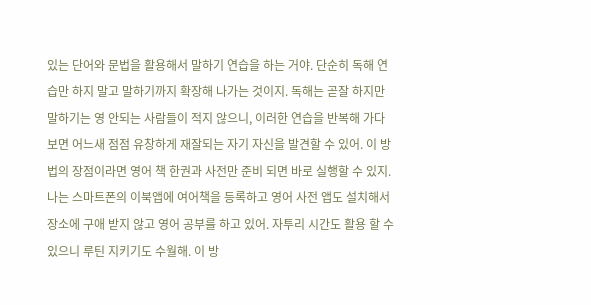있는 단어와 문법을 활용해서 말하기 연습을 하는 거야. 단순히 독해 연습만 하지 말고 말하기까지 확장해 나가는 것이지. 독해는 곧잘 하지만 말하기는 영 안되는 사람들이 적지 않으니, 이러한 연습을 반복해 가다보면 어느새 점점 유창하게 재잘되는 자기 자신을 발견할 수 있어. 이 방법의 장점이라면 영어 책 한권과 사전만 준비 되면 바로 실행할 수 있지. 나는 스마트폰의 이북앱에 여어책을 등록하고 영어 사전 앱도 설치해서 장소에 구애 받지 않고 영어 공부를 하고 있어. 자투리 시간도 활용 할 수 있으니 루틴 지키기도 수월해. 이 방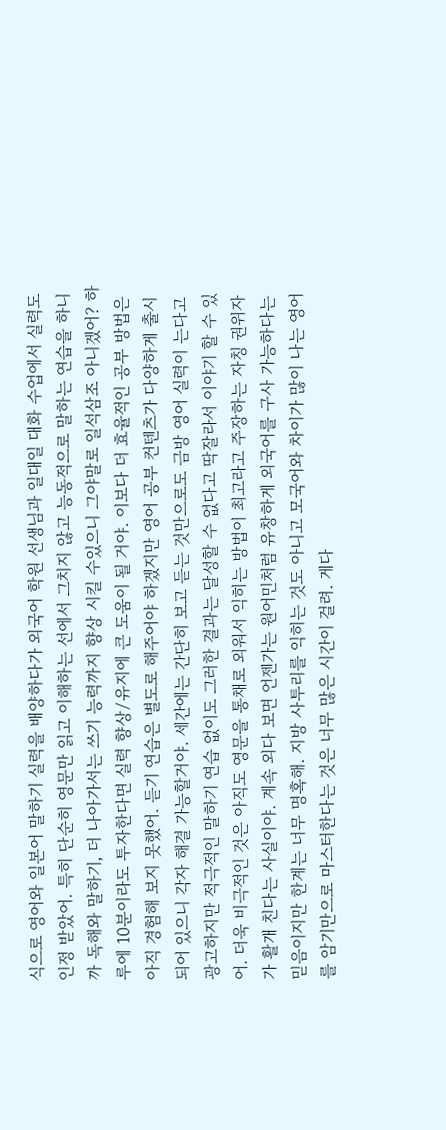식으로 영어와 일본어 말하기 실력을 배양하다가 외국어 학원 선생님과 일대일 대화 수업에서 실력도 인정 받았어. 특히 단순히 영문만 읽고 이해하는 선에서 그치지 않고 능동적으로 말하는 연습을 하니까 독해와 말하기, 더 나아가서는 쓰기 능력까지 향상 시킬 수있으니 그야말로 일석삼조 아니겠어? 하루에 10분이라도 투자한다면 실력 향상/유지에 큰 도움이 될 거야. 이보다 더 효율적인 공부 방법은 아직 경험해 보지 못했어. 듣기 연습은 별도로 해주어야 하겠지만 영어 공부 컨텐츠가 다양하게 출시되어 있으니 각자 해결 가능할거야. 세간에는 간단히 보고 듣는 것만으로도 금방 영어 실력이 는다고 광고하지만 적극적인 말하기 연습 없이도 그러한 결과는 달성할 수 없다고 딱잘라서 이야기 할 수 있어. 더욱 비극적인 것은 아직도 영문을 통채로 외워서 익히는 방법이 최고라고 주장하는 자칭 권위자가 활개 친다는 사실이야. 계속 외다 보면 언젠가는 원어민처럼 유창하게 외국어를 구사 가능하다는 믿음이지만 한계는 너무 명혹해. 지방 사투리를 익히는 것도 아니고 모국어와 차이가 많이 나는 영어를 암기만으로 마스터한다는 것은 너무 많은 시간이 걸려. 게다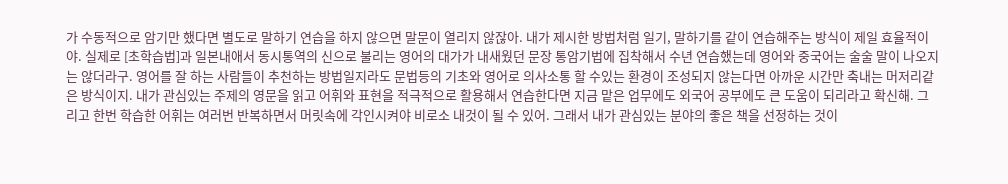가 수동적으로 암기만 했다면 별도로 말하기 연습을 하지 않으면 말문이 열리지 않잖아. 내가 제시한 방법처럼 일기, 말하기를 같이 연습해주는 방식이 제일 효율적이야. 실제로 [초학습법]과 일본내애서 동시통역의 신으로 불리는 영어의 대가가 내새웠던 문장 통암기법에 집착해서 수년 연습했는데 영어와 중국어는 술술 말이 나오지는 않더라구. 영어를 잘 하는 사람들이 추천하는 방법일지라도 문법등의 기초와 영어로 의사소통 할 수있는 환경이 조성되지 않는다면 아까운 시간만 축내는 머저리같은 방식이지. 내가 관심있는 주제의 영문을 읽고 어휘와 표현을 적극적으로 활용해서 연습한다면 지금 맡은 업무에도 외국어 공부에도 큰 도움이 되리라고 확신해. 그리고 한번 학습한 어휘는 여러번 반복하면서 머릿속에 각인시켜야 비로소 내것이 될 수 있어. 그래서 내가 관심있는 분야의 좋은 책을 선정하는 것이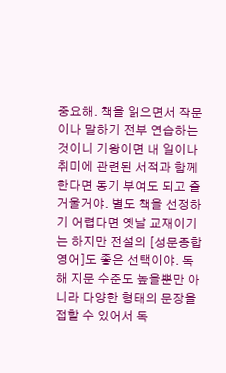중요해. 책을 읽으면서 작문이나 말하기 전부 연습하는 것이니 기왕이면 내 일이나 취미에 관련된 서적과 함께 한다면 동기 부여도 되고 즐거울거야. 별도 책을 선정하기 어렵다면 옛날 교재이기는 하지만 전설의 [성문종합영어]도 좋은 선택이야. 독해 지문 수준도 높을뿐만 아니라 다양한 형태의 문장을 접할 수 있어서 독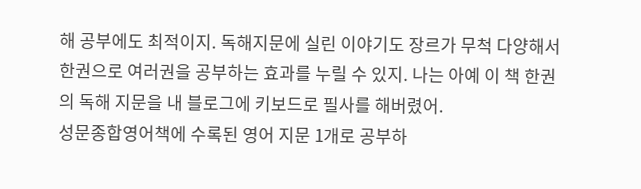해 공부에도 최적이지. 독해지문에 실린 이야기도 장르가 무척 다양해서 한권으로 여러권을 공부하는 효과를 누릴 수 있지. 나는 아예 이 책 한권의 독해 지문을 내 블로그에 키보드로 필사를 해버렸어.
성문종합영어책에 수록된 영어 지문 1개로 공부하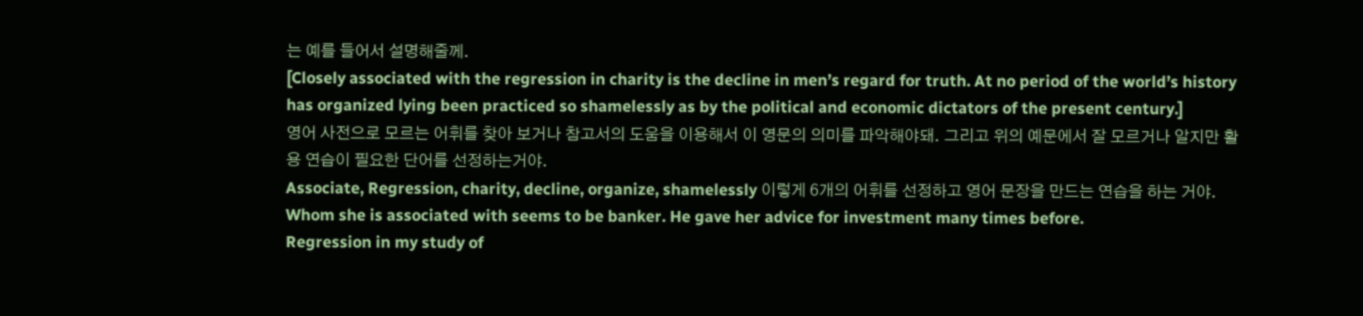는 예를 들어서 설명해줄께.
[Closely associated with the regression in charity is the decline in men’s regard for truth. At no period of the world’s history has organized lying been practiced so shamelessly as by the political and economic dictators of the present century.]
영어 사전으로 모르는 어휘를 찾아 보거나 참고서의 도움을 이용해서 이 영문의 의미를 파악해야돼. 그리고 위의 예문에서 잘 모르거나 알지만 활용 연습이 필요한 단어를 선정하는거야.
Associate, Regression, charity, decline, organize, shamelessly 이렇게 6개의 어휘를 선정하고 영어 문장을 만드는 연습을 하는 거야.
Whom she is associated with seems to be banker. He gave her advice for investment many times before.
Regression in my study of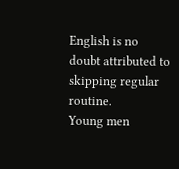English is no doubt attributed to skipping regular routine.
Young men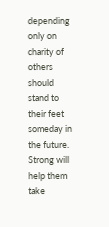depending only on charity of others should stand to their feet someday in the future. Strong will help them take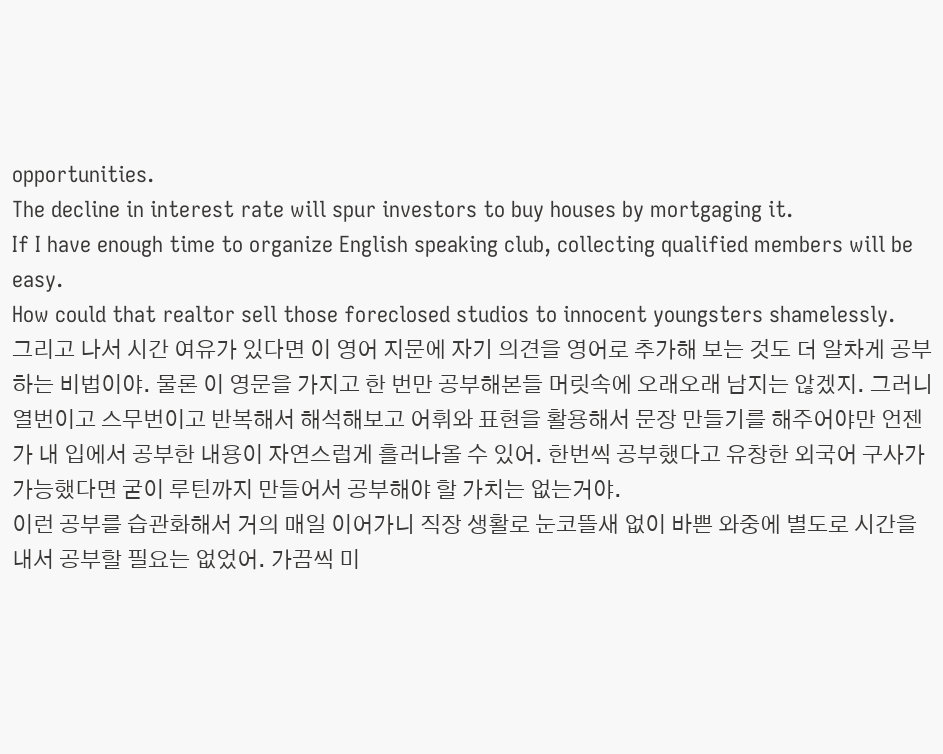opportunities.
The decline in interest rate will spur investors to buy houses by mortgaging it.
If I have enough time to organize English speaking club, collecting qualified members will be easy.
How could that realtor sell those foreclosed studios to innocent youngsters shamelessly.
그리고 나서 시간 여유가 있다면 이 영어 지문에 자기 의견을 영어로 추가해 보는 것도 더 알차게 공부하는 비법이야. 물론 이 영문을 가지고 한 번만 공부해본들 머릿속에 오래오래 남지는 않겠지. 그러니 열번이고 스무번이고 반복해서 해석해보고 어휘와 표현을 활용해서 문장 만들기를 해주어야만 언젠가 내 입에서 공부한 내용이 자연스럽게 흘러나올 수 있어. 한번씩 공부했다고 유창한 외국어 구사가 가능했다면 굳이 루틴까지 만들어서 공부해야 할 가치는 없는거야.
이런 공부를 습관화해서 거의 매일 이어가니 직장 생활로 눈코뜰새 없이 바쁜 와중에 별도로 시간을 내서 공부할 필요는 없었어. 가끔씩 미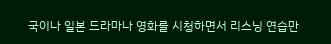국이나 일본 드라마나 영화를 시청하면서 리스닝 연습만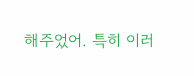해주었어. 특히 이러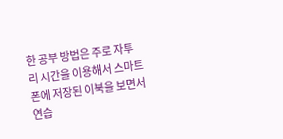한 공부 방법은 주로 자투리 시간을 이용해서 스마트폰에 저장된 이북을 보면서 연습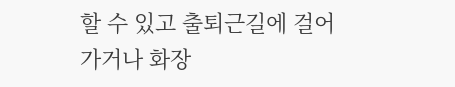할 수 있고 출퇴근길에 걸어가거나 화장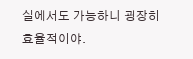실에서도 가능하니 굉장히 효율적이야.